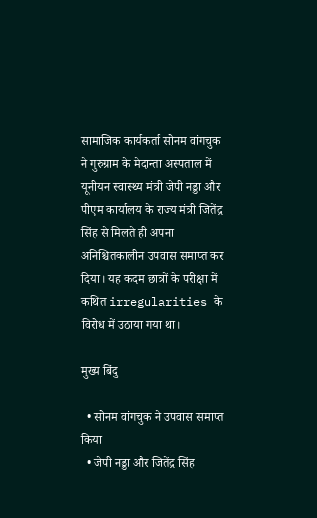सामाजिक कार्यकर्ता सोनम वांगचुक ने गुरुग्राम के मेदान्ता अस्पताल में यूनीयन स्वास्थ्य मंत्री जेपी नड्डा और पीएम कार्यालय के राज्य मंत्री जितेंद्र सिंह से मिलते ही अपना अनिश्चितकालीन उपवास समाप्त कर दिया। यह कदम छात्रों के परीक्षा में कथित irregularities के विरोध में उठाया गया था।

मुख्य बिंदु

  • सोनम वांगचुक ने उपवास समाप्त किया
  • जेपी नड्डा और जितेंद्र सिंह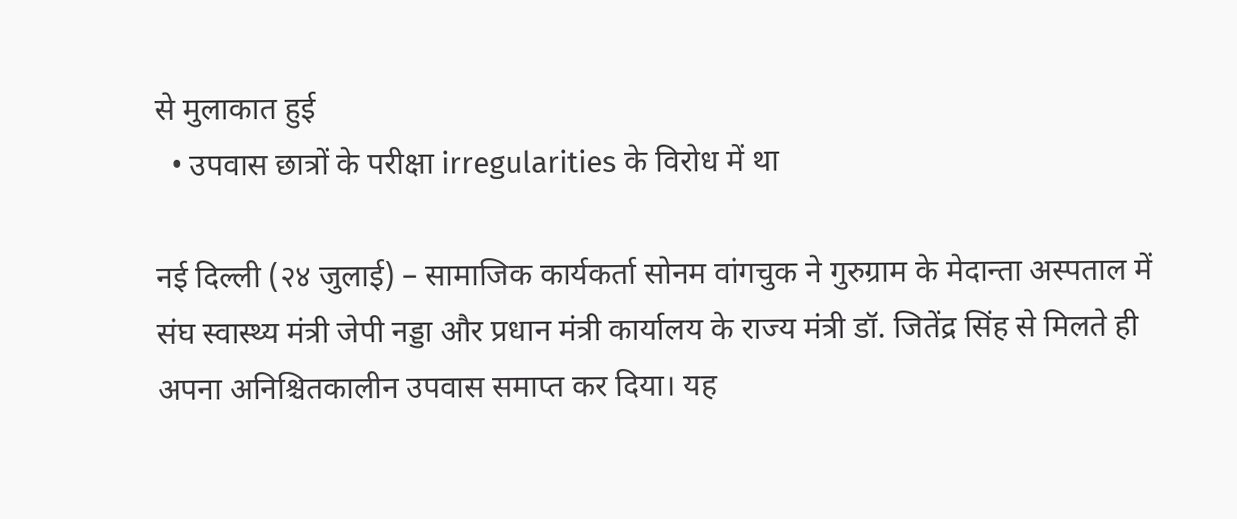से मुलाकात हुई
  • उपवास छात्रों के परीक्षा irregularities के विरोध में था

नई दिल्ली (२४ जुलाई) – सामाजिक कार्यकर्ता सोनम वांगचुक ने गुरुग्राम के मेदान्ता अस्पताल में संघ स्वास्थ्य मंत्री जेपी नड्डा और प्रधान मंत्री कार्यालय के राज्य मंत्री डॉ. जितेंद्र सिंह से मिलते ही अपना अनिश्चितकालीन उपवास समाप्त कर दिया। यह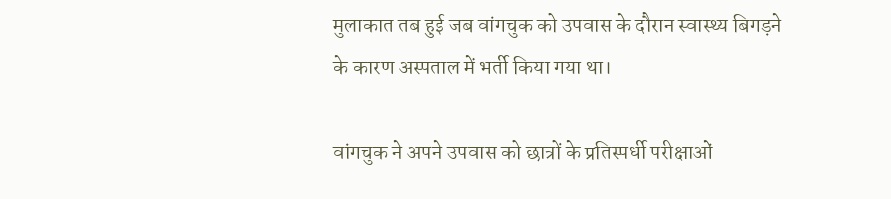मुलाकात तब हुई जब वांगचुक को उपवास के दौरान स्वास्थ्य बिगड़ने के कारण अस्पताल में भर्ती किया गया था।

वांगचुक ने अपने उपवास को छात्रों के प्रतिस्पर्धी परीक्षाओं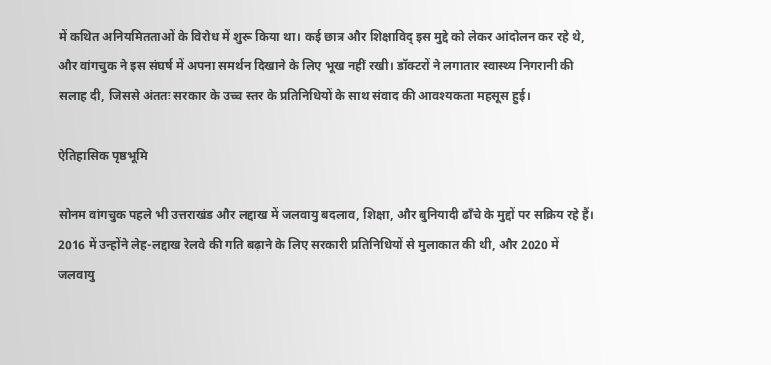में कथित अनियमितताओं के विरोध में शुरू किया था। कई छात्र और शिक्षाविद् इस मुद्दे को लेकर आंदोलन कर रहे थे, और वांगचुक ने इस संघर्ष में अपना समर्थन दिखाने के लिए भूख नहीं रखी। डॉक्टरों ने लगातार स्वास्थ्य निगरानी की सलाह दी, जिससे अंततः सरकार के उच्च स्तर के प्रतिनिधियों के साथ संवाद की आवश्यकता महसूस हुई।

ऐतिहासिक पृष्ठभूमि

सोनम वांगचुक पहले भी उत्तराखंड और लद्दाख में जलवायु बदलाव, शिक्षा, और बुनियादी ढाँचे के मुद्दों पर सक्रिय रहे हैं। 2016 में उन्होंने लेह-लद्दाख रेलवे की गति बढ़ाने के लिए सरकारी प्रतिनिधियों से मुलाकात की थी, और 2020 में जलवायु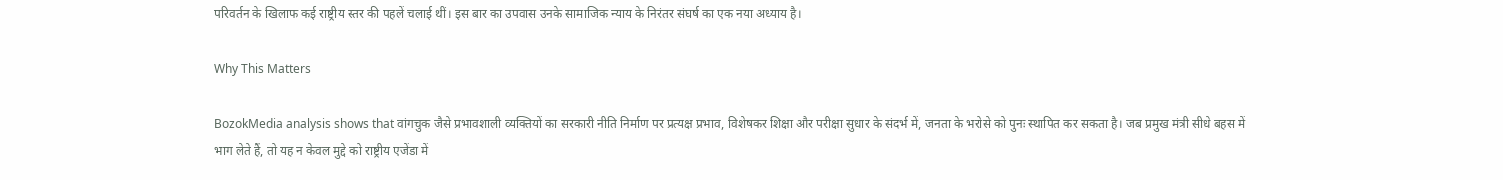परिवर्तन के खिलाफ कई राष्ट्रीय स्तर की पहलें चलाई थीं। इस बार का उपवास उनके सामाजिक न्याय के निरंतर संघर्ष का एक नया अध्याय है।

Why This Matters

BozokMedia analysis shows that वांगचुक जैसे प्रभावशाली व्यक्तियों का सरकारी नीति निर्माण पर प्रत्यक्ष प्रभाव, विशेषकर शिक्षा और परीक्षा सुधार के संदर्भ में, जनता के भरोसे को पुनः स्थापित कर सकता है। जब प्रमुख मंत्री सीधे बहस में भाग लेते हैं, तो यह न केवल मुद्दे को राष्ट्रीय एजेंडा में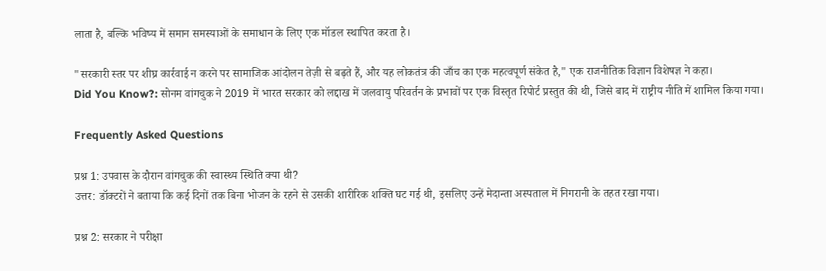लाता है, बल्कि भविष्य में समान समस्याओं के समाधान के लिए एक मॉडल स्थापित करता है।

"सरकारी स्तर पर शीघ्र कार्रवाई न करने पर सामाजिक आंदोलन तेज़ी से बढ़ते हैं, और यह लोकतंत्र की जाँच का एक महत्वपूर्ण संकेत है," एक राजनीतिक विज्ञान विशेषज्ञ ने कहा।
Did You Know?: सोनम वांगचुक ने 2019 में भारत सरकार को लद्दाख में जलवायु परिवर्तन के प्रभावों पर एक विस्तृत रिपोर्ट प्रस्तुत की थी, जिसे बाद में राष्ट्रीय नीति में शामिल किया गया।

Frequently Asked Questions

प्रश्न 1: उपवास के दौरान वांगचुक की स्वास्थ्य स्थिति क्या थी?
उत्तर: डॉक्टरों ने बताया कि कई दिनों तक बिना भोजन के रहने से उसकी शारीरिक शक्ति घट गई थी, इसलिए उन्हें मेदान्ता अस्पताल में निगरानी के तहत रखा गया।

प्रश्न 2: सरकार ने परीक्षा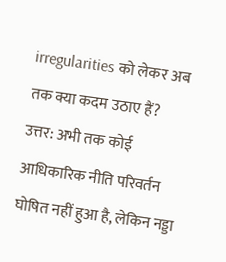irregularities को लेकर अब तक क्या कदम उठाए हैं?
उत्तर: अभी तक कोई आधिकारिक नीति परिवर्तन घोषित नहीं हुआ है, लेकिन नड्डा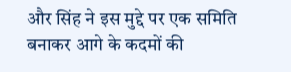और सिंह ने इस मुद्दे पर एक समिति बनाकर आगे के कदमों की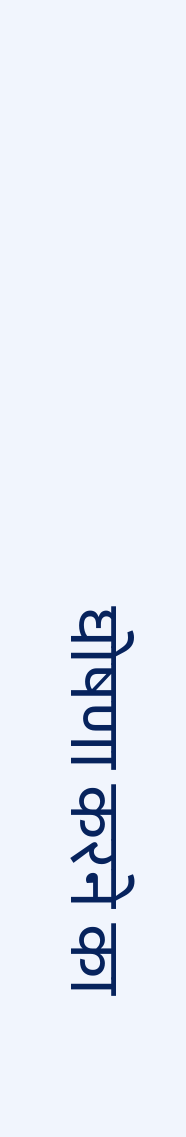घोषणा करने का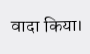वादा किया।